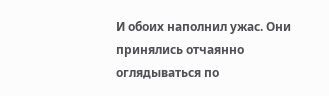И обоих наполнил ужас. Они принялись отчаянно оглядываться по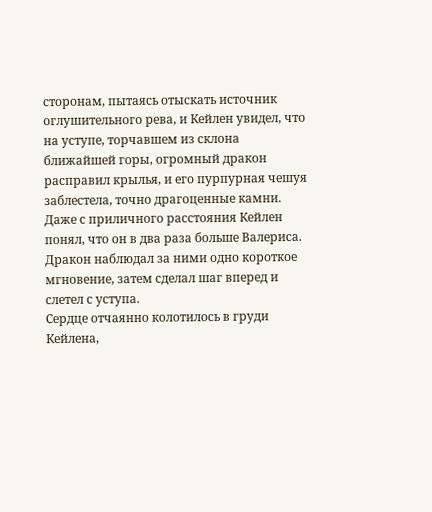сторонам, пытаясь отыскать источник оглушительного рева, и Кейлен увидел, что на уступе, торчавшем из склона ближайшей горы, огромный дракон расправил крылья, и его пурпурная чешуя заблестела, точно драгоценные камни. Даже с приличного расстояния Кейлен понял, что он в два раза больше Валериса. Дракон наблюдал за ними одно короткое мгновение, затем сделал шаг вперед и слетел с уступа.
Сердце отчаянно колотилось в груди Кейлена,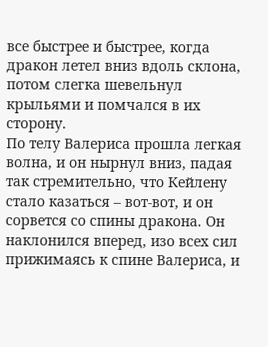все быстрее и быстрее, когда дракон летел вниз вдоль склона, потом слегка шевельнул крыльями и помчался в их сторону.
По телу Валериса прошла легкая волна, и он нырнул вниз, падая так стремительно, что Кейлену стало казаться – вот-вот, и он сорвется со спины дракона. Он наклонился вперед, изо всех сил прижимаясь к спине Валериса, и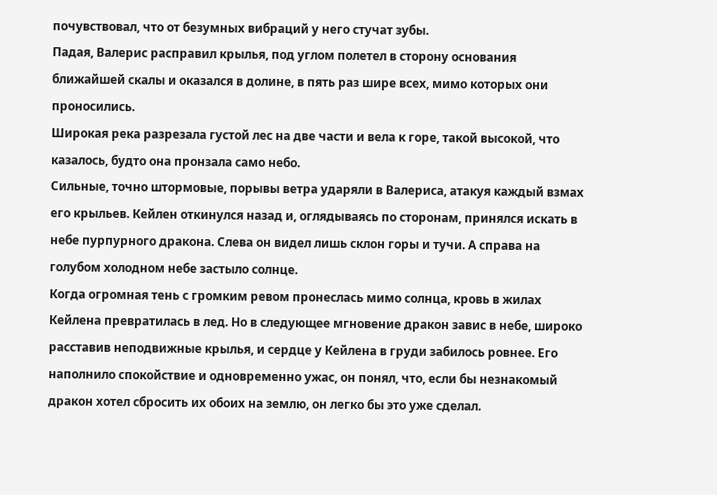почувствовал, что от безумных вибраций у него стучат зубы.
Падая, Валерис расправил крылья, под углом полетел в сторону основания ближайшей скалы и оказался в долине, в пять раз шире всех, мимо которых они проносились.
Широкая река разрезала густой лес на две части и вела к горе, такой высокой, что казалось, будто она пронзала само небо.
Сильные, точно штормовые, порывы ветра ударяли в Валериса, атакуя каждый взмах его крыльев. Кейлен откинулся назад и, оглядываясь по сторонам, принялся искать в небе пурпурного дракона. Слева он видел лишь склон горы и тучи. А справа на голубом холодном небе застыло солнце.
Когда огромная тень с громким ревом пронеслась мимо солнца, кровь в жилах Кейлена превратилась в лед. Но в следующее мгновение дракон завис в небе, широко расставив неподвижные крылья, и сердце у Кейлена в груди забилось ровнее. Его наполнило спокойствие и одновременно ужас, он понял, что, если бы незнакомый дракон хотел сбросить их обоих на землю, он легко бы это уже сделал.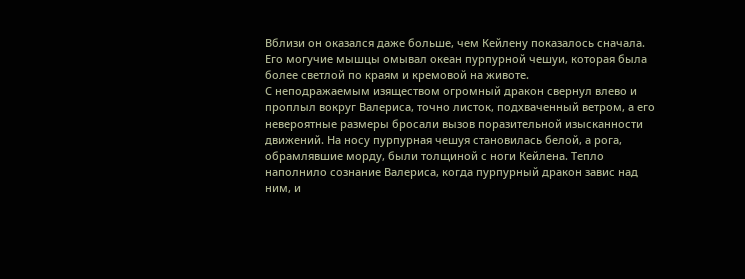Вблизи он оказался даже больше, чем Кейлену показалось сначала. Его могучие мышцы омывал океан пурпурной чешуи, которая была более светлой по краям и кремовой на животе.
С неподражаемым изяществом огромный дракон свернул влево и проплыл вокруг Валериса, точно листок, подхваченный ветром, а его невероятные размеры бросали вызов поразительной изысканности движений. На носу пурпурная чешуя становилась белой, а рога, обрамлявшие морду, были толщиной с ноги Кейлена. Тепло наполнило сознание Валериса, когда пурпурный дракон завис над ним, и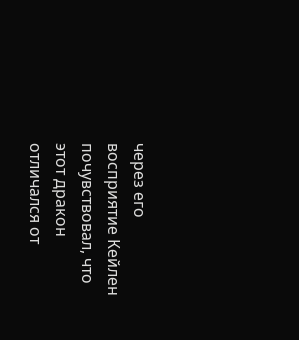через его восприятие Кейлен почувствовал, что этот дракон отличался от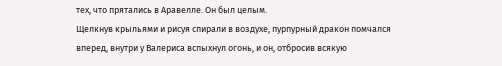тех, что прятались в Аравелле. Он был целым.
Щелкнув крыльями и рисуя спирали в воздухе, пурпурный дракон помчался вперед, внутри у Валериса вспыхнул огонь, и он, отбросив всякую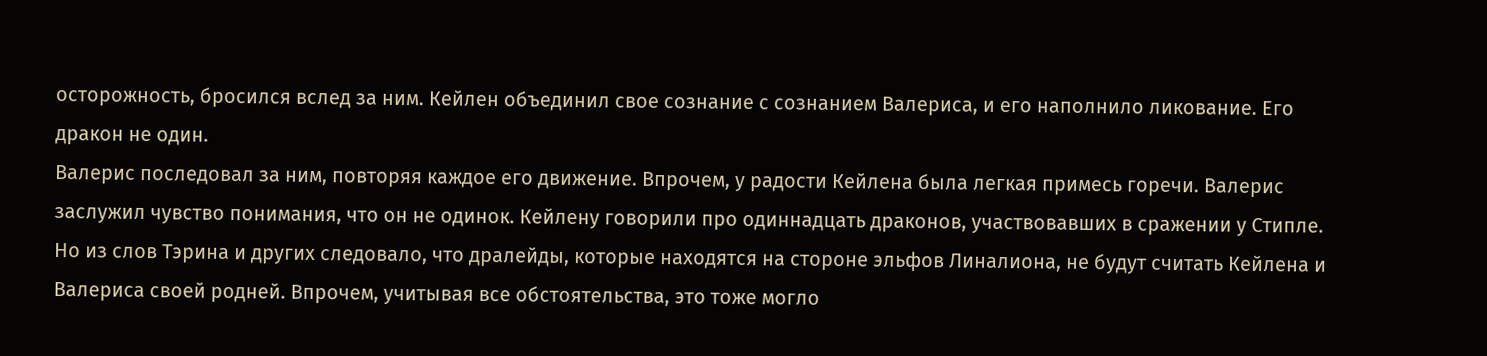осторожность, бросился вслед за ним. Кейлен объединил свое сознание с сознанием Валериса, и его наполнило ликование. Его дракон не один.
Валерис последовал за ним, повторяя каждое его движение. Впрочем, у радости Кейлена была легкая примесь горечи. Валерис заслужил чувство понимания, что он не одинок. Кейлену говорили про одиннадцать драконов, участвовавших в сражении у Стипле. Но из слов Тэрина и других следовало, что дралейды, которые находятся на стороне эльфов Линалиона, не будут считать Кейлена и Валериса своей родней. Впрочем, учитывая все обстоятельства, это тоже могло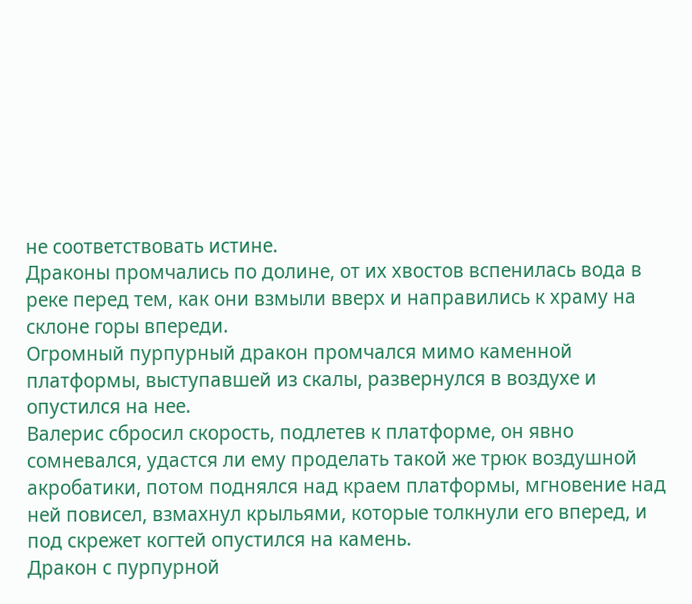не соответствовать истине.
Драконы промчались по долине, от их хвостов вспенилась вода в реке перед тем, как они взмыли вверх и направились к храму на склоне горы впереди.
Огромный пурпурный дракон промчался мимо каменной платформы, выступавшей из скалы, развернулся в воздухе и опустился на нее.
Валерис сбросил скорость, подлетев к платформе, он явно сомневался, удастся ли ему проделать такой же трюк воздушной акробатики, потом поднялся над краем платформы, мгновение над ней повисел, взмахнул крыльями, которые толкнули его вперед, и под скрежет когтей опустился на камень.
Дракон с пурпурной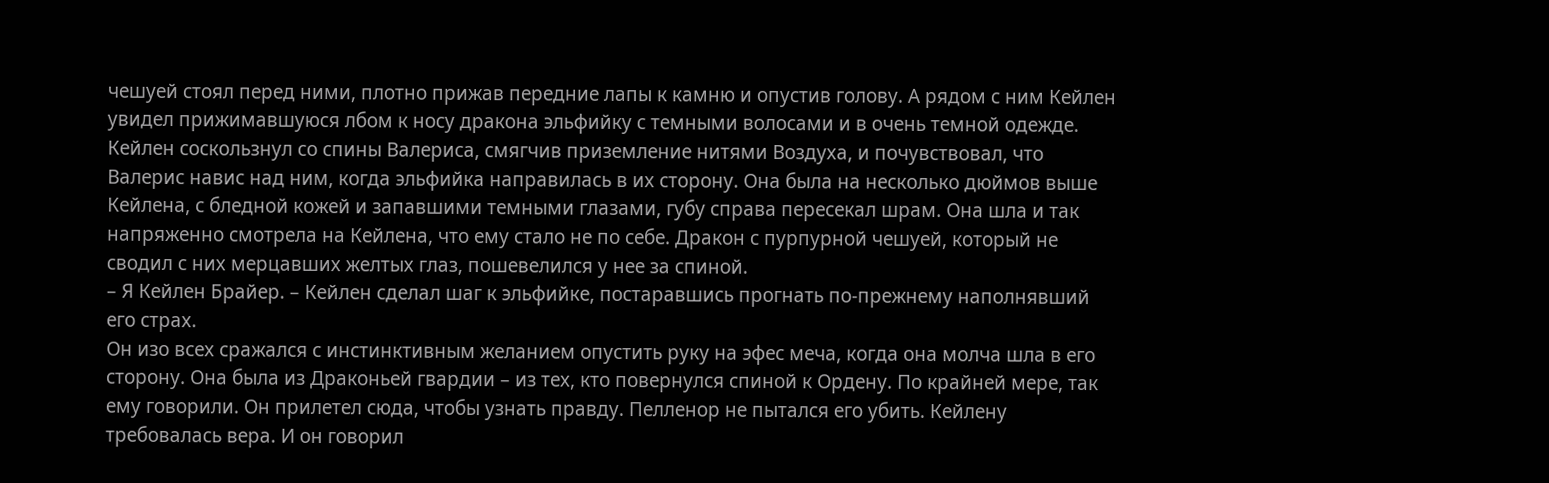чешуей стоял перед ними, плотно прижав передние лапы к камню и опустив голову. А рядом с ним Кейлен увидел прижимавшуюся лбом к носу дракона эльфийку с темными волосами и в очень темной одежде.
Кейлен соскользнул со спины Валериса, смягчив приземление нитями Воздуха, и почувствовал, что Валерис навис над ним, когда эльфийка направилась в их сторону. Она была на несколько дюймов выше Кейлена, с бледной кожей и запавшими темными глазами, губу справа пересекал шрам. Она шла и так напряженно смотрела на Кейлена, что ему стало не по себе. Дракон с пурпурной чешуей, который не сводил с них мерцавших желтых глаз, пошевелился у нее за спиной.
– Я Кейлен Брайер. – Кейлен сделал шаг к эльфийке, постаравшись прогнать по-прежнему наполнявший его страх.
Он изо всех сражался с инстинктивным желанием опустить руку на эфес меча, когда она молча шла в его сторону. Она была из Драконьей гвардии – из тех, кто повернулся спиной к Ордену. По крайней мере, так ему говорили. Он прилетел сюда, чтобы узнать правду. Пелленор не пытался его убить. Кейлену требовалась вера. И он говорил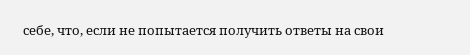себе, что, если не попытается получить ответы на свои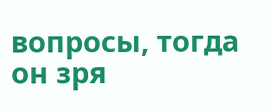вопросы, тогда он зря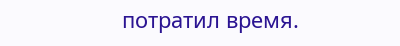потратил время.